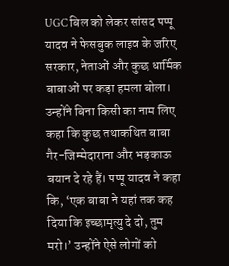UGC बिल को लेकर सांसद पप्पू यादव ने फेसबुक लाइव के जरिए सरकार, नेताओं और कुछ धार्मिक बाबाओं पर कड़ा हमला बोला। उन्होंने बिना किसी का नाम लिए कहा कि कुछ तथाकथित बाबा गैर-जिम्मेदाराना और भड़काऊ बयान दे रहे हैं। पप्पू यादव ने कहा कि, ‘एक बाबा ने यहां तक कह दिया कि इच्छामृत्यु दे दो, तुम मरो।’ उन्होंने ऐसे लोगों को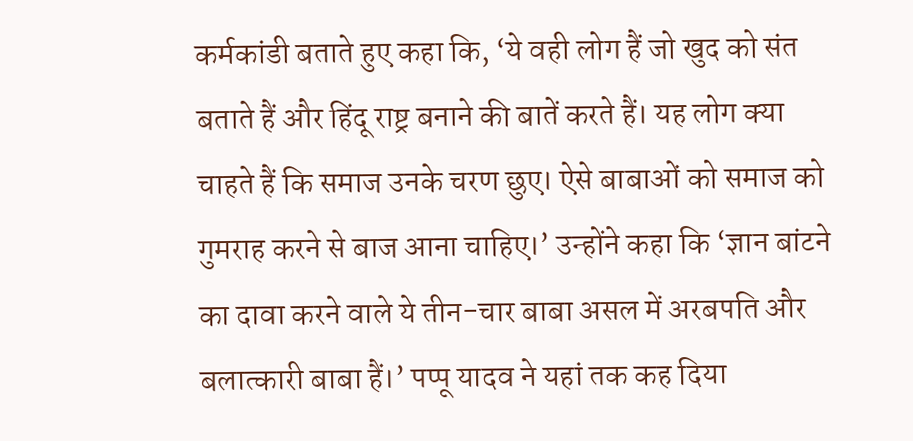कर्मकांडी बताते हुए कहा कि, ‘ये वही लोग हैं जो खुद को संत बताते हैं और हिंदू राष्ट्र बनाने की बातें करते हैं। यह लोग क्या चाहते हैं कि समाज उनके चरण छुए। ऐसे बाबाओं को समाज को गुमराह करने से बाज आना चाहिए।’ उन्होंने कहा कि ‘ज्ञान बांटने का दावा करने वाले ये तीन-चार बाबा असल में अरबपति और बलात्कारी बाबा हैं।’ पप्पू यादव ने यहां तक कह दिया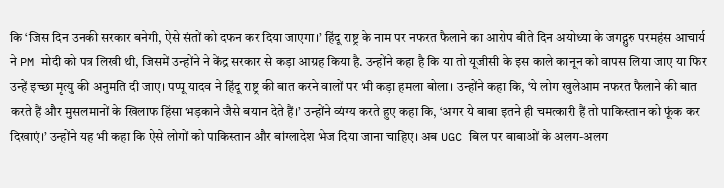कि ‘जिस दिन उनकी सरकार बनेगी, ऐसे संतों को दफन कर दिया जाएगा।’ हिंदू राष्ट्र के नाम पर नफरत फैलाने का आरोप बीते दिन अयोध्या के जगद्गुरु परमहंस आचार्य ने PM मोदी को पत्र लिखी थी, जिसमें उन्होंने ने केंद्र सरकार से कड़ा आग्रह किया है. उन्होंने कहा है कि या तो यूजीसी के इस काले कानून को वापस लिया जाए या फिर उन्हें इच्छा मृत्यु की अनुमति दी जाए। पप्पू यादव ने हिंदू राष्ट्र की बात करने वालों पर भी कड़ा हमला बोला। उन्होंने कहा कि, ‘ये लोग खुलेआम नफरत फैलाने की बात करते हैं और मुसलमानों के खिलाफ हिंसा भड़काने जैसे बयान देते हैं।’ उन्होंने व्यंग्य करते हुए कहा कि, ‘अगर ये बाबा इतने ही चमत्कारी हैं तो पाकिस्तान को फूंक कर दिखाएं।’ उन्होंने यह भी कहा कि ऐसे लोगों को पाकिस्तान और बांग्लादेश भेज दिया जाना चाहिए। अब UGC बिल पर बाबाओं के अलग-अलग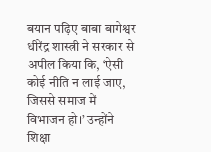बयान पढ़िए बाबा बागेश्वर धीरेंद्र शास्त्री ने सरकार से अपील किया कि, ‘ऐसी कोई नीति न लाई जाए, जिससे समाज में विभाजन हो।’ उन्होंने शिक्षा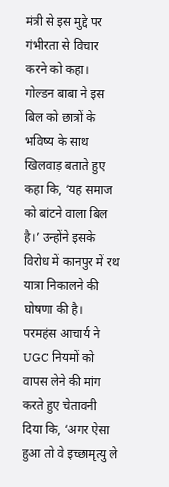मंत्री से इस मुद्दे पर गंभीरता से विचार करने को कहा। गोल्डन बाबा ने इस बिल को छात्रों के भविष्य के साथ खिलवाड़ बताते हुए कहा कि, ‘यह समाज को बांटने वाला बिल है।’ उन्होंने इसके विरोध में कानपुर में रथ यात्रा निकालने की घोषणा की है। परमहंस आचार्य ने UGC नियमों को वापस लेने की मांग करते हुए चेतावनी दिया कि, ‘अगर ऐसा हुआ तो वे इच्छामृत्यु ले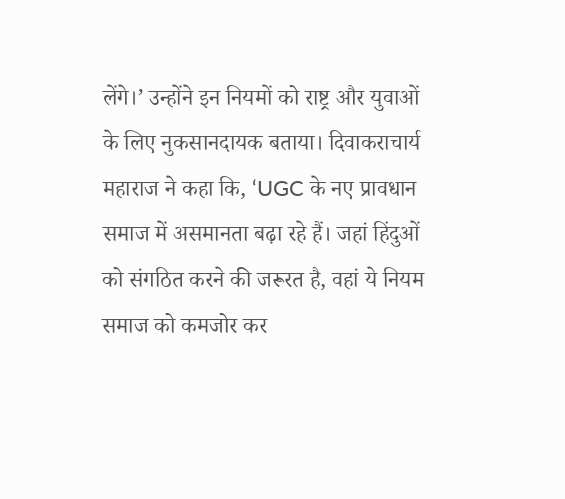लेंगे।’ उन्होंने इन नियमों को राष्ट्र और युवाओं के लिए नुकसानदायक बताया। दिवाकराचार्य महाराज ने कहा कि, ‘UGC के नए प्रावधान समाज में असमानता बढ़ा रहे हैं। जहां हिंदुओं को संगठित करने की जरूरत है, वहां ये नियम समाज को कमजोर कर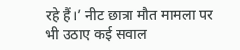रहे हैं।’ नीट छात्रा मौत मामला पर भी उठाए कई सवाल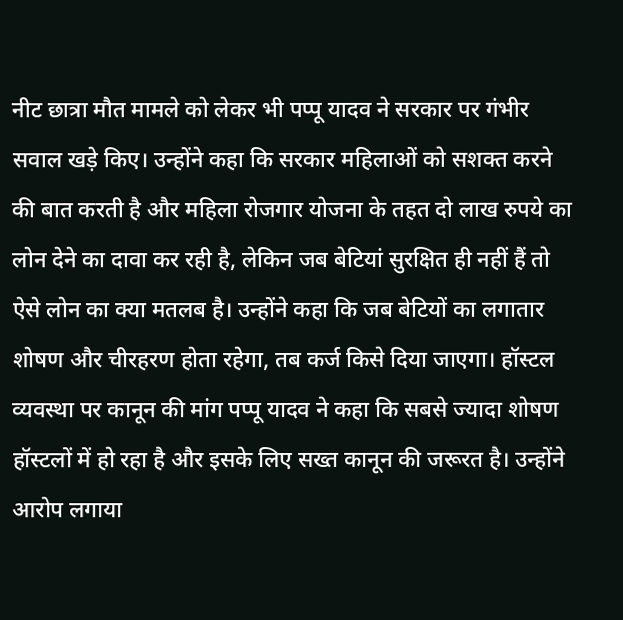नीट छात्रा मौत मामले को लेकर भी पप्पू यादव ने सरकार पर गंभीर सवाल खड़े किए। उन्होंने कहा कि सरकार महिलाओं को सशक्त करने की बात करती है और महिला रोजगार योजना के तहत दो लाख रुपये का लोन देने का दावा कर रही है, लेकिन जब बेटियां सुरक्षित ही नहीं हैं तो ऐसे लोन का क्या मतलब है। उन्होंने कहा कि जब बेटियों का लगातार शोषण और चीरहरण होता रहेगा, तब कर्ज किसे दिया जाएगा। हॉस्टल व्यवस्था पर कानून की मांग पप्पू यादव ने कहा कि सबसे ज्यादा शोषण हॉस्टलों में हो रहा है और इसके लिए सख्त कानून की जरूरत है। उन्होंने आरोप लगाया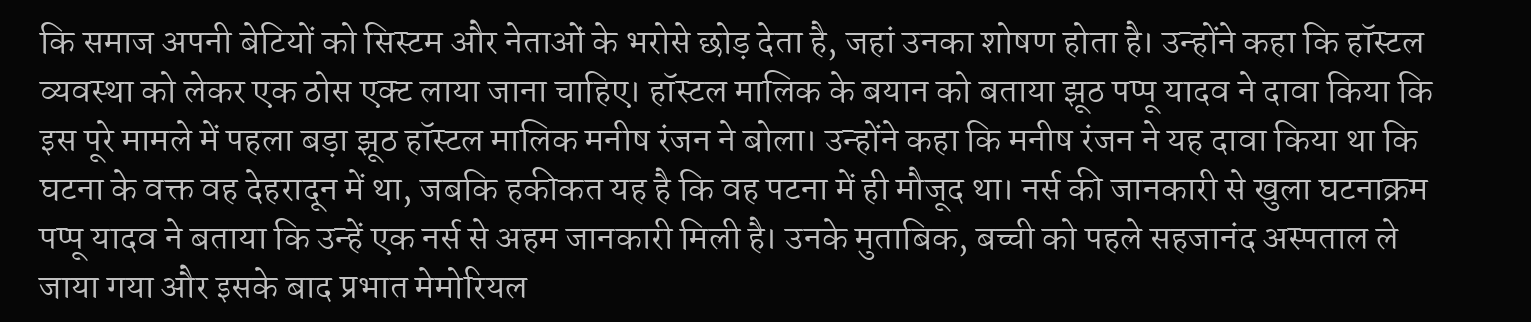कि समाज अपनी बेटियों को सिस्टम और नेताओं के भरोसे छोड़ देता है, जहां उनका शोषण होता है। उन्होंने कहा कि हॉस्टल व्यवस्था को लेकर एक ठोस एक्ट लाया जाना चाहिए। हॉस्टल मालिक के बयान को बताया झूठ पप्पू यादव ने दावा किया कि इस पूरे मामले में पहला बड़ा झूठ हॉस्टल मालिक मनीष रंजन ने बोला। उन्होंने कहा कि मनीष रंजन ने यह दावा किया था कि घटना के वक्त वह देहरादून में था, जबकि हकीकत यह है कि वह पटना में ही मौजूद था। नर्स की जानकारी से खुला घटनाक्रम पप्पू यादव ने बताया कि उन्हें एक नर्स से अहम जानकारी मिली है। उनके मुताबिक, बच्ची को पहले सहजानंद अस्पताल ले जाया गया और इसके बाद प्रभात मेमोरियल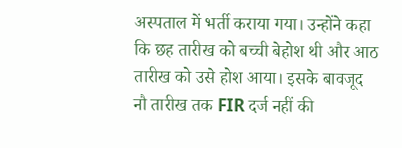अस्पताल में भर्ती कराया गया। उन्होंने कहा कि छह तारीख को बच्ची बेहोश थी और आठ तारीख को उसे होश आया। इसके बावजूद नौ तारीख तक FIR दर्ज नहीं की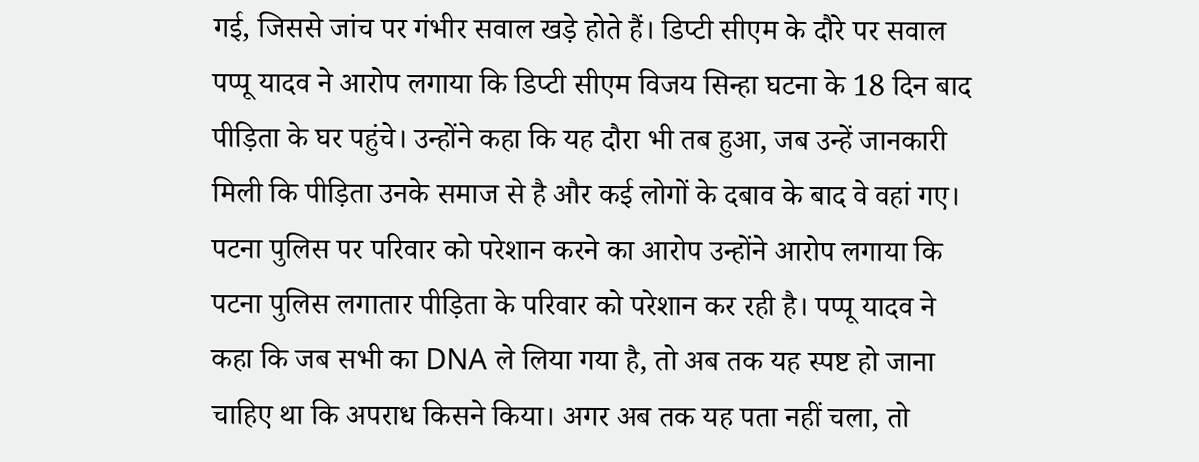गई, जिससे जांच पर गंभीर सवाल खड़े होते हैं। डिप्टी सीएम के दौरे पर सवाल पप्पू यादव ने आरोप लगाया कि डिप्टी सीएम विजय सिन्हा घटना के 18 दिन बाद पीड़िता के घर पहुंचे। उन्होंने कहा कि यह दौरा भी तब हुआ, जब उन्हें जानकारी मिली कि पीड़िता उनके समाज से है और कई लोगों के दबाव के बाद वे वहां गए। पटना पुलिस पर परिवार को परेशान करने का आरोप उन्होंने आरोप लगाया कि पटना पुलिस लगातार पीड़िता के परिवार को परेशान कर रही है। पप्पू यादव ने कहा कि जब सभी का DNA ले लिया गया है, तो अब तक यह स्पष्ट हो जाना चाहिए था कि अपराध किसने किया। अगर अब तक यह पता नहीं चला, तो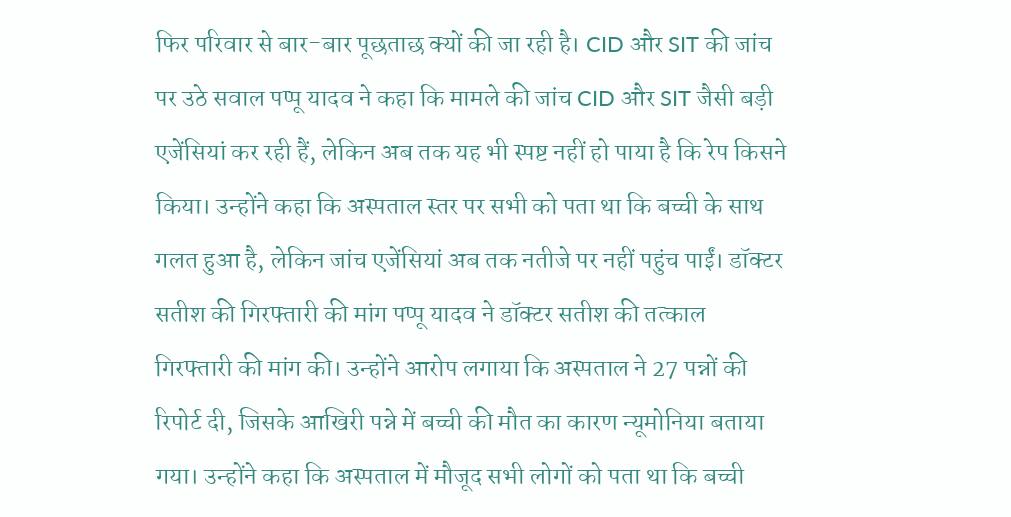फिर परिवार से बार-बार पूछताछ क्यों की जा रही है। CID और SIT की जांच पर उठे सवाल पप्पू यादव ने कहा कि मामले की जांच CID और SIT जैसी बड़ी एजेंसियां कर रही हैं, लेकिन अब तक यह भी स्पष्ट नहीं हो पाया है कि रेप किसने किया। उन्होंने कहा कि अस्पताल स्तर पर सभी को पता था कि बच्ची के साथ गलत हुआ है, लेकिन जांच एजेंसियां अब तक नतीजे पर नहीं पहुंच पाईं। डॉक्टर सतीश की गिरफ्तारी की मांग पप्पू यादव ने डॉक्टर सतीश की तत्काल गिरफ्तारी की मांग की। उन्होंने आरोप लगाया कि अस्पताल ने 27 पन्नों की रिपोर्ट दी, जिसके आखिरी पन्ने में बच्ची की मौत का कारण न्यूमोनिया बताया गया। उन्होंने कहा कि अस्पताल में मौजूद सभी लोगों को पता था कि बच्ची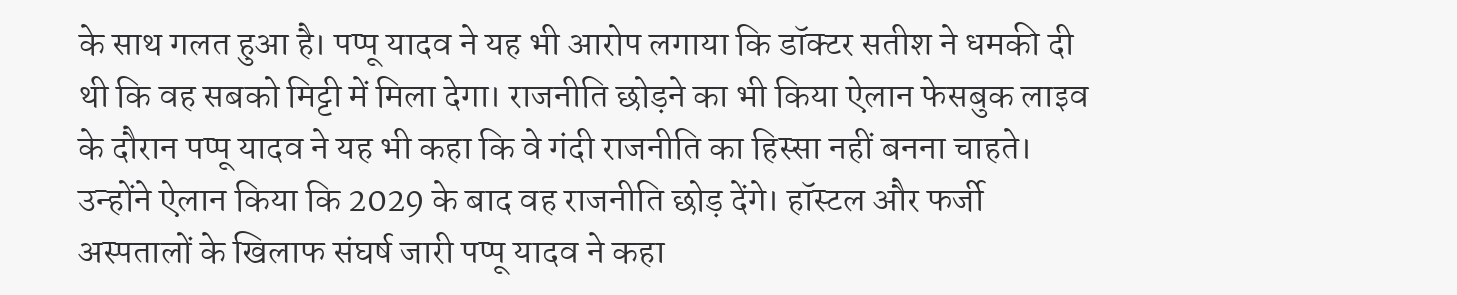के साथ गलत हुआ है। पप्पू यादव ने यह भी आरोप लगाया कि डॉक्टर सतीश ने धमकी दी थी कि वह सबको मिट्टी में मिला देगा। राजनीति छोड़ने का भी किया ऐलान फेसबुक लाइव के दौरान पप्पू यादव ने यह भी कहा कि वे गंदी राजनीति का हिस्सा नहीं बनना चाहते। उन्होंने ऐलान किया कि 2029 के बाद वह राजनीति छोड़ देंगे। हॉस्टल और फर्जी अस्पतालों के खिलाफ संघर्ष जारी पप्पू यादव ने कहा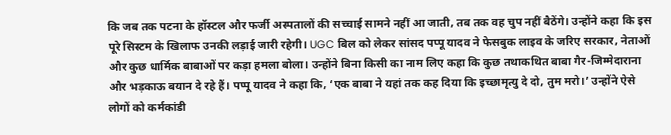कि जब तक पटना के हॉस्टल और फर्जी अस्पतालों की सच्चाई सामने नहीं आ जाती, तब तक वह चुप नहीं बैठेंगे। उन्होंने कहा कि इस पूरे सिस्टम के खिलाफ उनकी लड़ाई जारी रहेगी। UGC बिल को लेकर सांसद पप्पू यादव ने फेसबुक लाइव के जरिए सरकार, नेताओं और कुछ धार्मिक बाबाओं पर कड़ा हमला बोला। उन्होंने बिना किसी का नाम लिए कहा कि कुछ तथाकथित बाबा गैर-जिम्मेदाराना और भड़काऊ बयान दे रहे हैं। पप्पू यादव ने कहा कि, ‘एक बाबा ने यहां तक कह दिया कि इच्छामृत्यु दे दो, तुम मरो।’ उन्होंने ऐसे लोगों को कर्मकांडी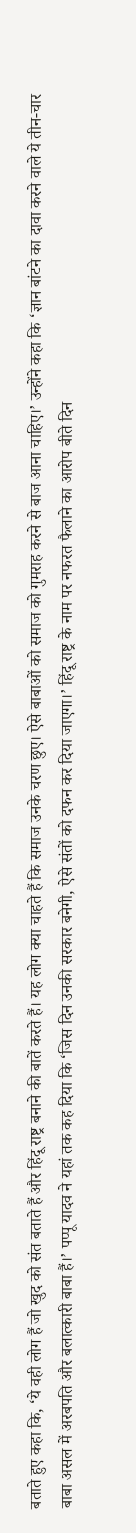बताते हुए कहा कि, ‘ये वही लोग हैं जो खुद को संत बताते हैं और हिंदू राष्ट्र बनाने की बातें करते हैं। यह लोग क्या चाहते हैं कि समाज उनके चरण छुए। ऐसे बाबाओं को समाज को गुमराह करने से बाज आना चाहिए।’ उन्होंने कहा कि ‘ज्ञान बांटने का दावा करने वाले ये तीन-चार बाबा असल में अरबपति और बलात्कारी बाबा हैं।’ पप्पू यादव ने यहां तक कह दिया कि ‘जिस दिन उनकी सरकार बनेगी, ऐसे संतों को दफन कर दिया जाएगा।’ हिंदू राष्ट्र के नाम पर नफरत फैलाने का आरोप बीते दिन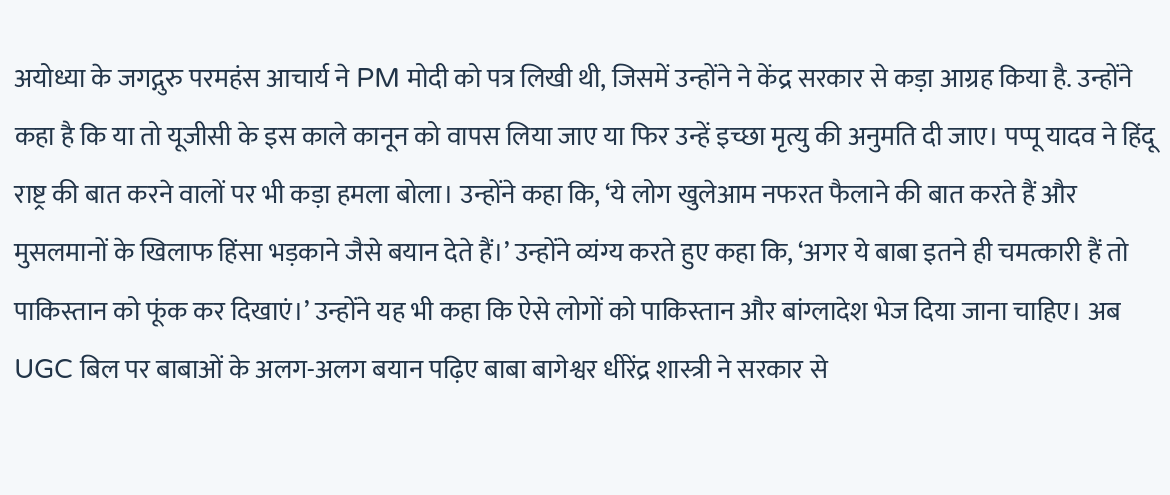अयोध्या के जगद्गुरु परमहंस आचार्य ने PM मोदी को पत्र लिखी थी, जिसमें उन्होंने ने केंद्र सरकार से कड़ा आग्रह किया है. उन्होंने कहा है कि या तो यूजीसी के इस काले कानून को वापस लिया जाए या फिर उन्हें इच्छा मृत्यु की अनुमति दी जाए। पप्पू यादव ने हिंदू राष्ट्र की बात करने वालों पर भी कड़ा हमला बोला। उन्होंने कहा कि, ‘ये लोग खुलेआम नफरत फैलाने की बात करते हैं और मुसलमानों के खिलाफ हिंसा भड़काने जैसे बयान देते हैं।’ उन्होंने व्यंग्य करते हुए कहा कि, ‘अगर ये बाबा इतने ही चमत्कारी हैं तो पाकिस्तान को फूंक कर दिखाएं।’ उन्होंने यह भी कहा कि ऐसे लोगों को पाकिस्तान और बांग्लादेश भेज दिया जाना चाहिए। अब UGC बिल पर बाबाओं के अलग-अलग बयान पढ़िए बाबा बागेश्वर धीरेंद्र शास्त्री ने सरकार से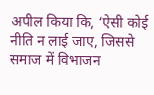अपील किया कि, ‘ऐसी कोई नीति न लाई जाए, जिससे समाज में विभाजन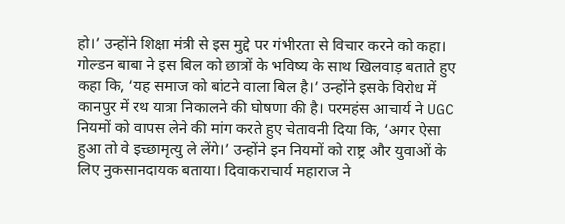हो।’ उन्होंने शिक्षा मंत्री से इस मुद्दे पर गंभीरता से विचार करने को कहा। गोल्डन बाबा ने इस बिल को छात्रों के भविष्य के साथ खिलवाड़ बताते हुए कहा कि, ‘यह समाज को बांटने वाला बिल है।’ उन्होंने इसके विरोध में कानपुर में रथ यात्रा निकालने की घोषणा की है। परमहंस आचार्य ने UGC नियमों को वापस लेने की मांग करते हुए चेतावनी दिया कि, ‘अगर ऐसा हुआ तो वे इच्छामृत्यु ले लेंगे।’ उन्होंने इन नियमों को राष्ट्र और युवाओं के लिए नुकसानदायक बताया। दिवाकराचार्य महाराज ने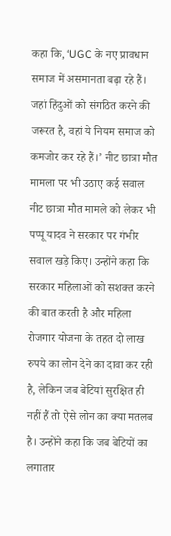कहा कि, ‘UGC के नए प्रावधान समाज में असमानता बढ़ा रहे हैं। जहां हिंदुओं को संगठित करने की जरूरत है, वहां ये नियम समाज को कमजोर कर रहे हैं।’ नीट छात्रा मौत मामला पर भी उठाए कई सवाल नीट छात्रा मौत मामले को लेकर भी पप्पू यादव ने सरकार पर गंभीर सवाल खड़े किए। उन्होंने कहा कि सरकार महिलाओं को सशक्त करने की बात करती है और महिला रोजगार योजना के तहत दो लाख रुपये का लोन देने का दावा कर रही है, लेकिन जब बेटियां सुरक्षित ही नहीं हैं तो ऐसे लोन का क्या मतलब है। उन्होंने कहा कि जब बेटियों का लगातार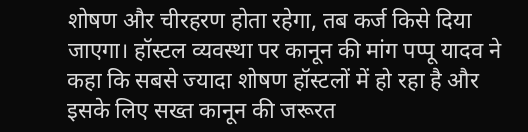शोषण और चीरहरण होता रहेगा, तब कर्ज किसे दिया जाएगा। हॉस्टल व्यवस्था पर कानून की मांग पप्पू यादव ने कहा कि सबसे ज्यादा शोषण हॉस्टलों में हो रहा है और इसके लिए सख्त कानून की जरूरत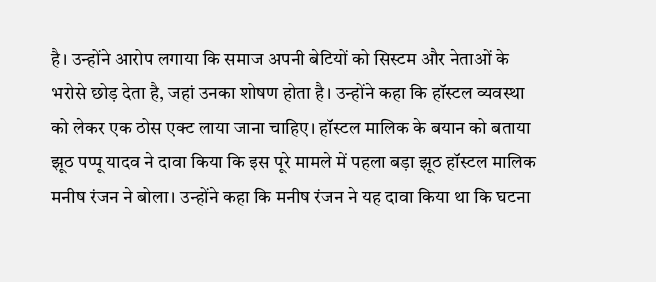है। उन्होंने आरोप लगाया कि समाज अपनी बेटियों को सिस्टम और नेताओं के भरोसे छोड़ देता है, जहां उनका शोषण होता है। उन्होंने कहा कि हॉस्टल व्यवस्था को लेकर एक ठोस एक्ट लाया जाना चाहिए। हॉस्टल मालिक के बयान को बताया झूठ पप्पू यादव ने दावा किया कि इस पूरे मामले में पहला बड़ा झूठ हॉस्टल मालिक मनीष रंजन ने बोला। उन्होंने कहा कि मनीष रंजन ने यह दावा किया था कि घटना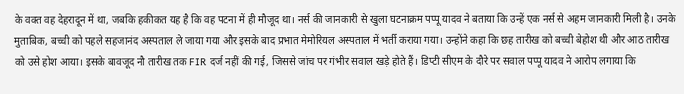के वक्त वह देहरादून में था, जबकि हकीकत यह है कि वह पटना में ही मौजूद था। नर्स की जानकारी से खुला घटनाक्रम पप्पू यादव ने बताया कि उन्हें एक नर्स से अहम जानकारी मिली है। उनके मुताबिक, बच्ची को पहले सहजानंद अस्पताल ले जाया गया और इसके बाद प्रभात मेमोरियल अस्पताल में भर्ती कराया गया। उन्होंने कहा कि छह तारीख को बच्ची बेहोश थी और आठ तारीख को उसे होश आया। इसके बावजूद नौ तारीख तक FIR दर्ज नहीं की गई, जिससे जांच पर गंभीर सवाल खड़े होते हैं। डिप्टी सीएम के दौरे पर सवाल पप्पू यादव ने आरोप लगाया कि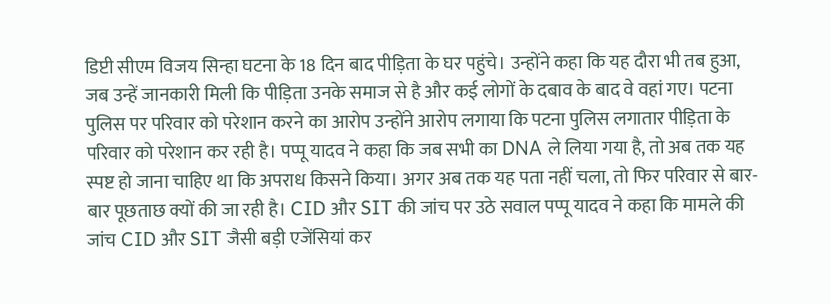डिप्टी सीएम विजय सिन्हा घटना के 18 दिन बाद पीड़िता के घर पहुंचे। उन्होंने कहा कि यह दौरा भी तब हुआ, जब उन्हें जानकारी मिली कि पीड़िता उनके समाज से है और कई लोगों के दबाव के बाद वे वहां गए। पटना पुलिस पर परिवार को परेशान करने का आरोप उन्होंने आरोप लगाया कि पटना पुलिस लगातार पीड़िता के परिवार को परेशान कर रही है। पप्पू यादव ने कहा कि जब सभी का DNA ले लिया गया है, तो अब तक यह स्पष्ट हो जाना चाहिए था कि अपराध किसने किया। अगर अब तक यह पता नहीं चला, तो फिर परिवार से बार-बार पूछताछ क्यों की जा रही है। CID और SIT की जांच पर उठे सवाल पप्पू यादव ने कहा कि मामले की जांच CID और SIT जैसी बड़ी एजेंसियां कर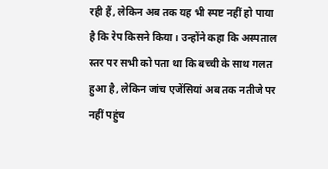रही हैं, लेकिन अब तक यह भी स्पष्ट नहीं हो पाया है कि रेप किसने किया। उन्होंने कहा कि अस्पताल स्तर पर सभी को पता था कि बच्ची के साथ गलत हुआ है, लेकिन जांच एजेंसियां अब तक नतीजे पर नहीं पहुंच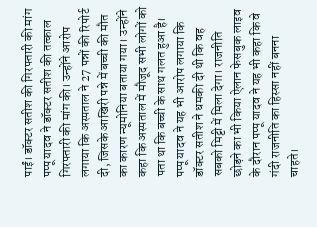पाईं। डॉक्टर सतीश की गिरफ्तारी की मांग पप्पू यादव ने डॉक्टर सतीश की तत्काल गिरफ्तारी की मांग की। उन्होंने आरोप लगाया कि अस्पताल ने 27 पन्नों की रिपोर्ट दी, जिसके आखिरी पन्ने में बच्ची की मौत का कारण न्यूमोनिया बताया गया। उन्होंने कहा कि अस्पताल में मौजूद सभी लोगों को पता था कि बच्ची के साथ गलत हुआ है। पप्पू यादव ने यह भी आरोप लगाया कि डॉक्टर सतीश ने धमकी दी थी कि वह सबको मिट्टी में मिला देगा। राजनीति छोड़ने का भी किया ऐलान फेसबुक लाइव के दौरान पप्पू यादव ने यह भी कहा कि वे गंदी राजनीति का हिस्सा नहीं बनना चाहते।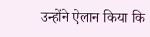उन्होंने ऐलान किया कि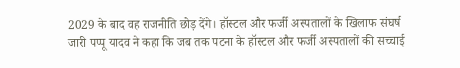2029 के बाद वह राजनीति छोड़ देंगे। हॉस्टल और फर्जी अस्पतालों के खिलाफ संघर्ष जारी पप्पू यादव ने कहा कि जब तक पटना के हॉस्टल और फर्जी अस्पतालों की सच्चाई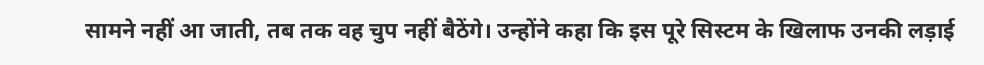सामने नहीं आ जाती, तब तक वह चुप नहीं बैठेंगे। उन्होंने कहा कि इस पूरे सिस्टम के खिलाफ उनकी लड़ाई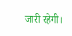जारी रहेगी।